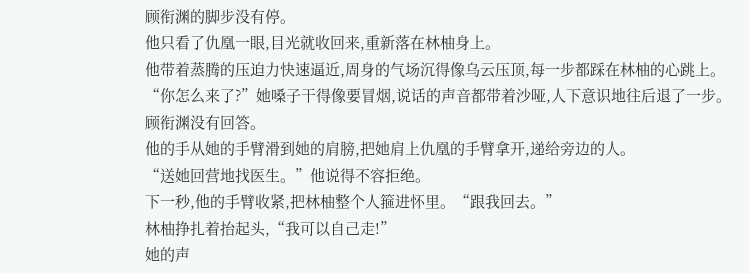顾衔渊的脚步没有停。
他只看了仇凰一眼,目光就收回来,重新落在林柚身上。
他带着蒸腾的压迫力快速逼近,周身的气场沉得像乌云压顶,每一步都踩在林柚的心跳上。
“你怎么来了?”她嗓子干得像要冒烟,说话的声音都带着沙哑,人下意识地往后退了一步。
顾衔渊没有回答。
他的手从她的手臂滑到她的肩膀,把她肩上仇凰的手臂拿开,递给旁边的人。
“送她回营地找医生。”他说得不容拒绝。
下一秒,他的手臂收紧,把林柚整个人箍进怀里。“跟我回去。”
林柚挣扎着抬起头,“我可以自己走!”
她的声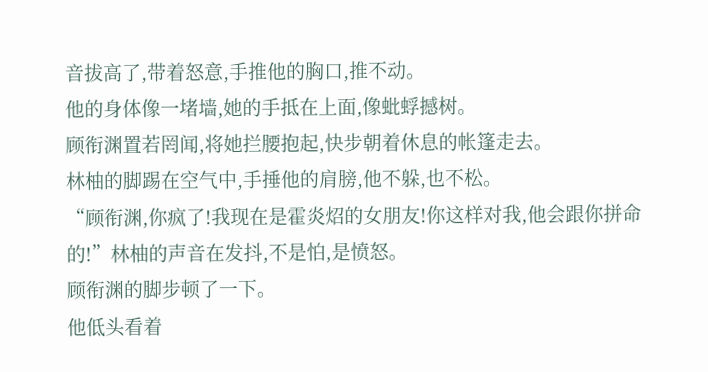音拔高了,带着怒意,手推他的胸口,推不动。
他的身体像一堵墙,她的手抵在上面,像蚍蜉撼树。
顾衔渊置若罔闻,将她拦腰抱起,快步朝着休息的帐篷走去。
林柚的脚踢在空气中,手捶他的肩膀,他不躲,也不松。
“顾衔渊,你疯了!我现在是霍炎炤的女朋友!你这样对我,他会跟你拼命的!”林柚的声音在发抖,不是怕,是愤怒。
顾衔渊的脚步顿了一下。
他低头看着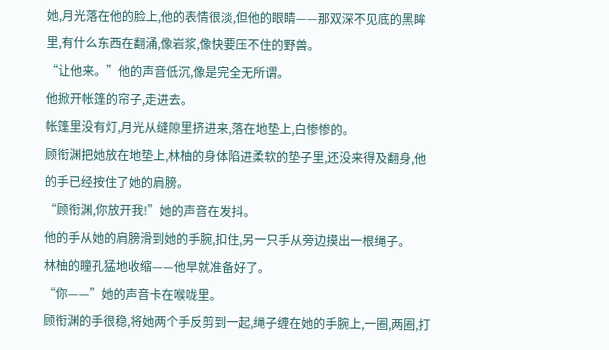她,月光落在他的脸上,他的表情很淡,但他的眼睛——那双深不见底的黑眸里,有什么东西在翻涌,像岩浆,像快要压不住的野兽。
“让他来。”他的声音低沉,像是完全无所谓。
他掀开帐篷的帘子,走进去。
帐篷里没有灯,月光从缝隙里挤进来,落在地垫上,白惨惨的。
顾衔渊把她放在地垫上,林柚的身体陷进柔软的垫子里,还没来得及翻身,他的手已经按住了她的肩膀。
“顾衔渊,你放开我!”她的声音在发抖。
他的手从她的肩膀滑到她的手腕,扣住,另一只手从旁边摸出一根绳子。
林柚的瞳孔猛地收缩——他早就准备好了。
“你——”她的声音卡在喉咙里。
顾衔渊的手很稳,将她两个手反剪到一起,绳子缠在她的手腕上,一圈,两圈,打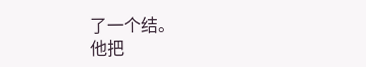了一个结。
他把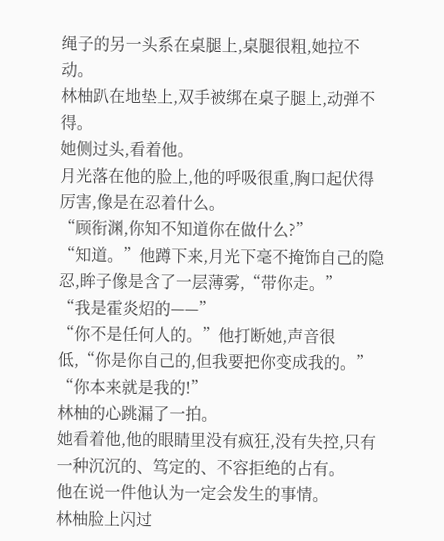绳子的另一头系在桌腿上,桌腿很粗,她拉不动。
林柚趴在地垫上,双手被绑在桌子腿上,动弹不得。
她侧过头,看着他。
月光落在他的脸上,他的呼吸很重,胸口起伏得厉害,像是在忍着什么。
“顾衔渊,你知不知道你在做什么?”
“知道。”他蹲下来,月光下毫不掩饰自己的隐忍,眸子像是含了一层薄雾,“带你走。”
“我是霍炎炤的——”
“你不是任何人的。”他打断她,声音很低,“你是你自己的,但我要把你变成我的。”
“你本来就是我的!”
林柚的心跳漏了一拍。
她看着他,他的眼睛里没有疯狂,没有失控,只有一种沉沉的、笃定的、不容拒绝的占有。
他在说一件他认为一定会发生的事情。
林柚脸上闪过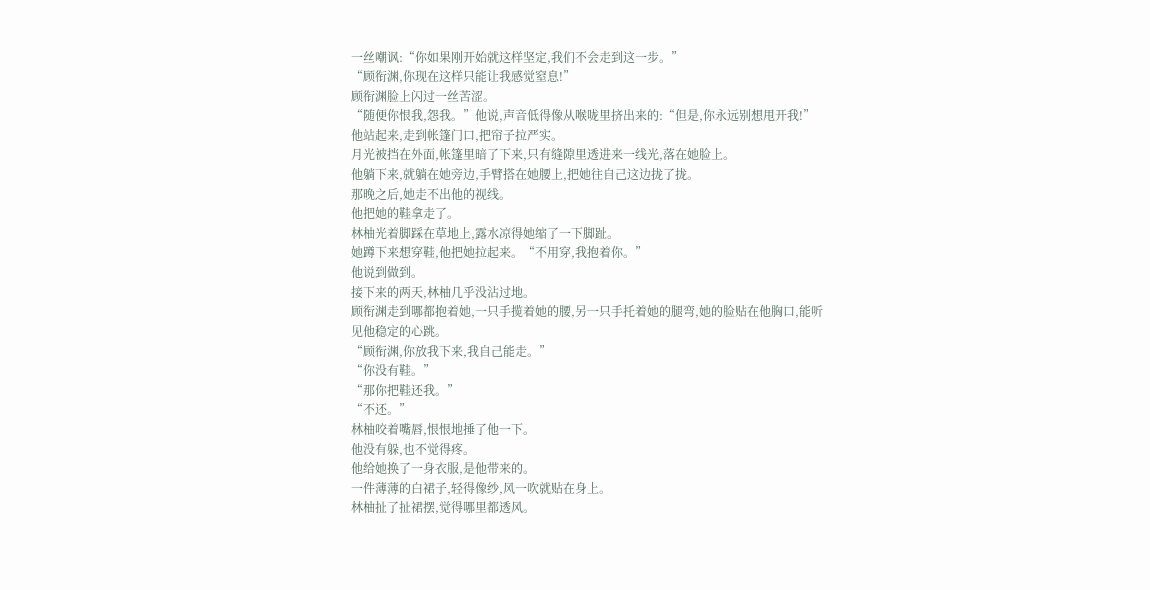一丝嘲讽:“你如果刚开始就这样坚定,我们不会走到这一步。”
“顾衔渊,你现在这样只能让我感觉窒息!”
顾衔渊脸上闪过一丝苦涩。
“随便你恨我,怨我。”他说,声音低得像从喉咙里挤出来的:“但是,你永远别想甩开我!”
他站起来,走到帐篷门口,把帘子拉严实。
月光被挡在外面,帐篷里暗了下来,只有缝隙里透进来一线光,落在她脸上。
他躺下来,就躺在她旁边,手臂搭在她腰上,把她往自己这边拢了拢。
那晚之后,她走不出他的视线。
他把她的鞋拿走了。
林柚光着脚踩在草地上,露水凉得她缩了一下脚趾。
她蹲下来想穿鞋,他把她拉起来。“不用穿,我抱着你。”
他说到做到。
接下来的两天,林柚几乎没沾过地。
顾衔渊走到哪都抱着她,一只手揽着她的腰,另一只手托着她的腿弯,她的脸贴在他胸口,能听见他稳定的心跳。
“顾衔渊,你放我下来,我自己能走。”
“你没有鞋。”
“那你把鞋还我。”
“不还。”
林柚咬着嘴唇,恨恨地捶了他一下。
他没有躲,也不觉得疼。
他给她换了一身衣服,是他带来的。
一件薄薄的白裙子,轻得像纱,风一吹就贴在身上。
林柚扯了扯裙摆,觉得哪里都透风。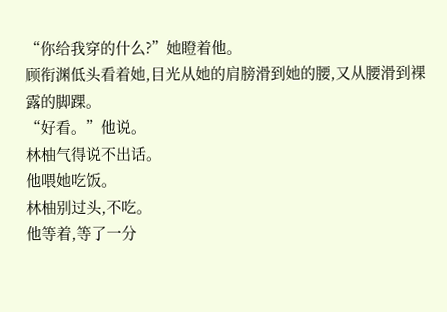“你给我穿的什么?”她瞪着他。
顾衔渊低头看着她,目光从她的肩膀滑到她的腰,又从腰滑到裸露的脚踝。
“好看。”他说。
林柚气得说不出话。
他喂她吃饭。
林柚别过头,不吃。
他等着,等了一分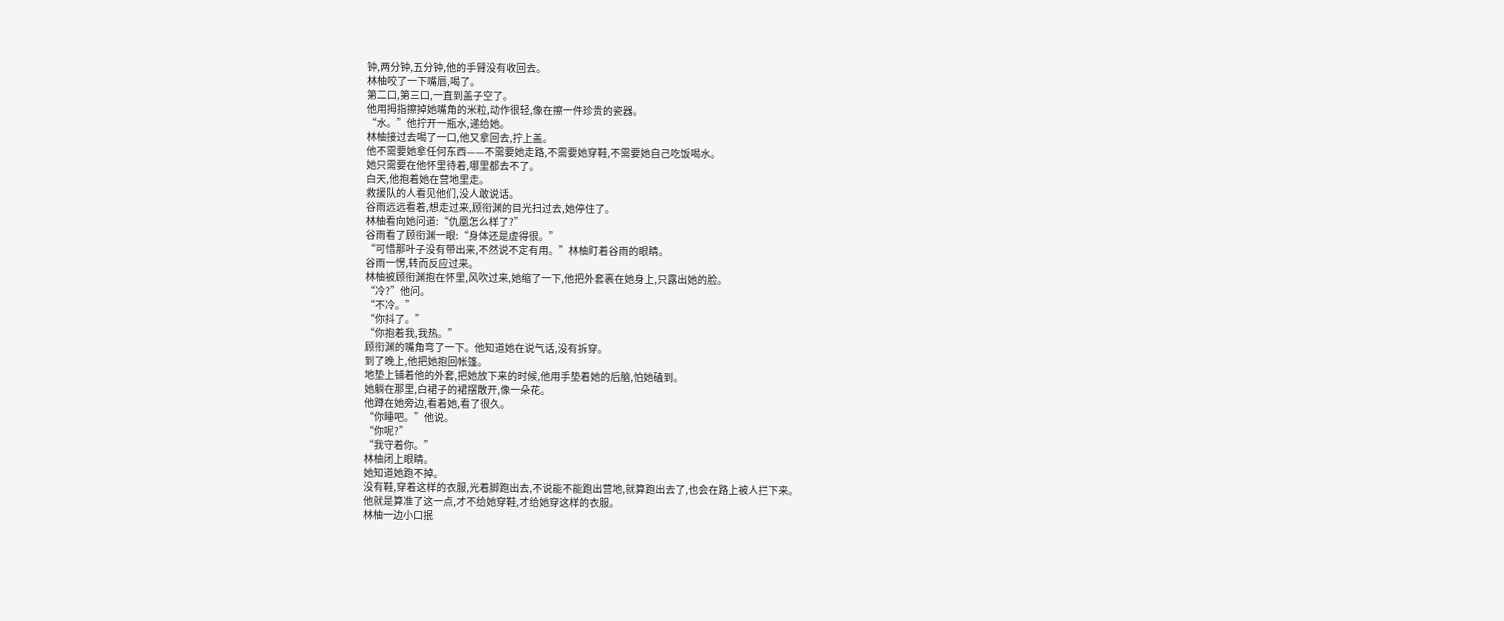钟,两分钟,五分钟,他的手臂没有收回去。
林柚咬了一下嘴唇,喝了。
第二口,第三口,一直到盖子空了。
他用拇指擦掉她嘴角的米粒,动作很轻,像在擦一件珍贵的瓷器。
“水。”他拧开一瓶水,递给她。
林柚接过去喝了一口,他又拿回去,拧上盖。
他不需要她拿任何东西——不需要她走路,不需要她穿鞋,不需要她自己吃饭喝水。
她只需要在他怀里待着,哪里都去不了。
白天,他抱着她在营地里走。
救援队的人看见他们,没人敢说话。
谷雨远远看着,想走过来,顾衔渊的目光扫过去,她停住了。
林柚看向她问道:“仇凰怎么样了?”
谷雨看了顾衔渊一眼:“身体还是虚得很。”
“可惜那叶子没有带出来,不然说不定有用。”林柚盯着谷雨的眼睛。
谷雨一愣,转而反应过来。
林柚被顾衔渊抱在怀里,风吹过来,她缩了一下,他把外套裹在她身上,只露出她的脸。
“冷?”他问。
“不冷。”
“你抖了。”
“你抱着我,我热。”
顾衔渊的嘴角弯了一下。他知道她在说气话,没有拆穿。
到了晚上,他把她抱回帐篷。
地垫上铺着他的外套,把她放下来的时候,他用手垫着她的后脑,怕她磕到。
她躺在那里,白裙子的裙摆散开,像一朵花。
他蹲在她旁边,看着她,看了很久。
“你睡吧。”他说。
“你呢?”
“我守着你。”
林柚闭上眼睛。
她知道她跑不掉。
没有鞋,穿着这样的衣服,光着脚跑出去,不说能不能跑出营地,就算跑出去了,也会在路上被人拦下来。
他就是算准了这一点,才不给她穿鞋,才给她穿这样的衣服。
林柚一边小口抿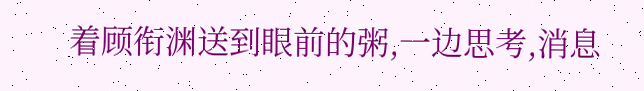着顾衔渊送到眼前的粥,一边思考,消息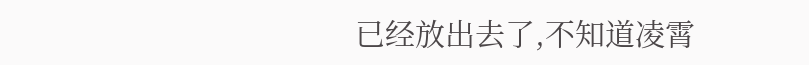已经放出去了,不知道凌霄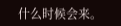什么时候会来。